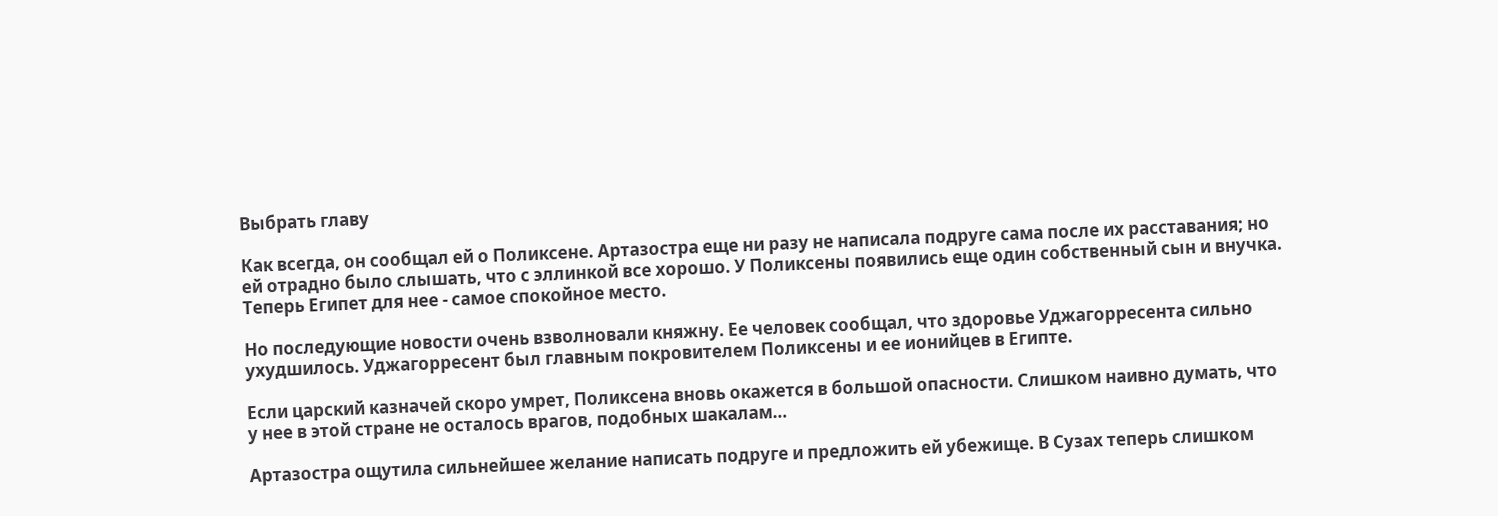Выбрать главу

Как всегда, он сообщал ей о Поликсене. Артазостра еще ни разу не написала подруге сама после их расставания; но ей отрадно было слышать, что с эллинкой все хорошо. У Поликсены появились еще один собственный сын и внучка. Теперь Египет для нее - самое спокойное место.

Но последующие новости очень взволновали княжну. Ее человек сообщал, что здоровье Уджагорресента сильно ухудшилось. Уджагорресент был главным покровителем Поликсены и ее ионийцев в Египте.

Если царский казначей скоро умрет, Поликсена вновь окажется в большой опасности. Слишком наивно думать, что у нее в этой стране не осталось врагов, подобных шакалам…

Артазостра ощутила сильнейшее желание написать подруге и предложить ей убежище. В Сузах теперь слишком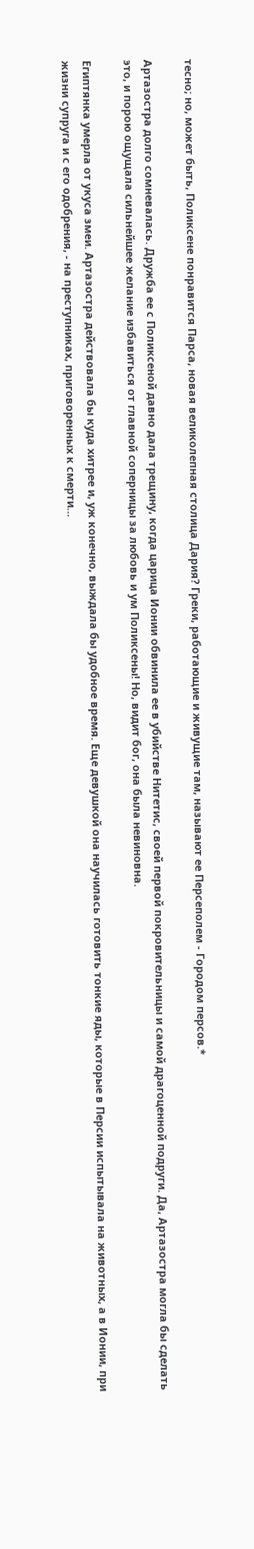тесно; но, может быть, Поликсене понравится Парса, новая великолепная столица Дария? Греки, работающие и живущие там, называют ее Персеполем - Городом персов.*

Артазостра долго сомневалась. Дружба ее с Поликсеной давно дала трещину, когда царица Ионии обвинила ее в убийстве Нитетис, своей первой покровительницы и самой драгоценной подруги. Да, Артазостра могла бы сделать это, и порою ощущала сильнейшее желание избавиться от главной соперницы за любовь и ум Поликсены! Но, видит бог, она была невиновна.

Египтянка умерла от укуса змеи. Артазостра действовала бы куда хитрее и, уж конечно, выждала бы удобное время. Еще девушкой она научилась готовить тонкие яды, которые в Персии испытывала на животных, а в Ионии, при жизни супруга и с его одобрения, - на преступниках, приговоренных к смерти…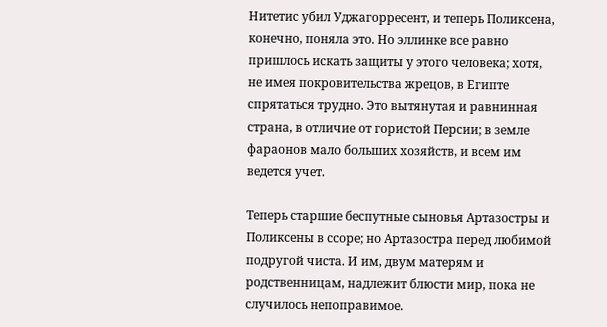Нитетис убил Уджагорресент, и теперь Поликсена, конечно, поняла это. Но эллинке все равно пришлось искать защиты у этого человека; хотя, не имея покровительства жрецов, в Египте спрятаться трудно. Это вытянутая и равнинная страна, в отличие от гористой Персии; в земле фараонов мало больших хозяйств, и всем им ведется учет.

Теперь старшие беспутные сыновья Артазостры и Поликсены в ссоре; но Артазостра перед любимой подругой чиста. И им, двум матерям и родственницам, надлежит блюсти мир, пока не случилось непоправимое.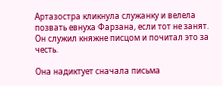Артазостра кликнула служанку и велела позвать евнуха Фарзана, если тот не занят. Он служил княжне писцом и почитал это за честь.

Она надиктует сначала письма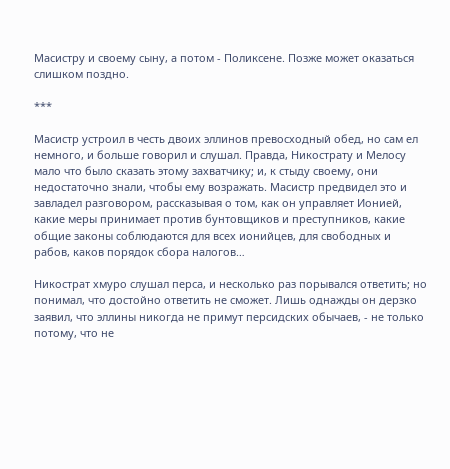Масистру и своему сыну, а потом - Поликсене. Позже может оказаться слишком поздно.

***

Масистр устроил в честь двоих эллинов превосходный обед, но сам ел немного, и больше говорил и слушал. Правда, Никострату и Мелосу мало что было сказать этому захватчику; и, к стыду своему, они недостаточно знали, чтобы ему возражать. Масистр предвидел это и завладел разговором, рассказывая о том, как он управляет Ионией, какие меры принимает против бунтовщиков и преступников, какие общие законы соблюдаются для всех ионийцев, для свободных и рабов, каков порядок сбора налогов…

Никострат хмуро слушал перса, и несколько раз порывался ответить; но понимал, что достойно ответить не сможет. Лишь однажды он дерзко заявил, что эллины никогда не примут персидских обычаев, - не только потому, что не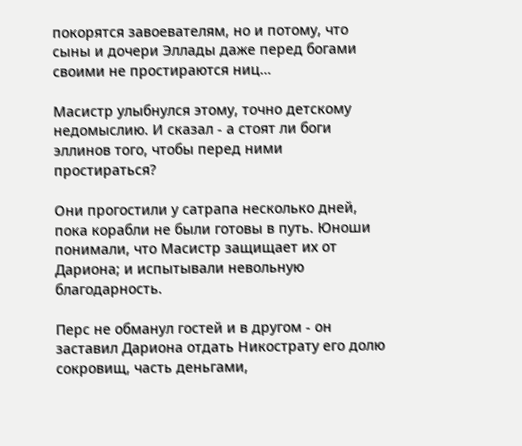покорятся завоевателям, но и потому, что сыны и дочери Эллады даже перед богами своими не простираются ниц…

Масистр улыбнулся этому, точно детскому недомыслию. И сказал - а стоят ли боги эллинов того, чтобы перед ними простираться?

Они прогостили у сатрапа несколько дней, пока корабли не были готовы в путь. Юноши понимали, что Масистр защищает их от Дариона; и испытывали невольную благодарность.

Перс не обманул гостей и в другом - он заставил Дариона отдать Никострату его долю сокровищ, часть деньгами,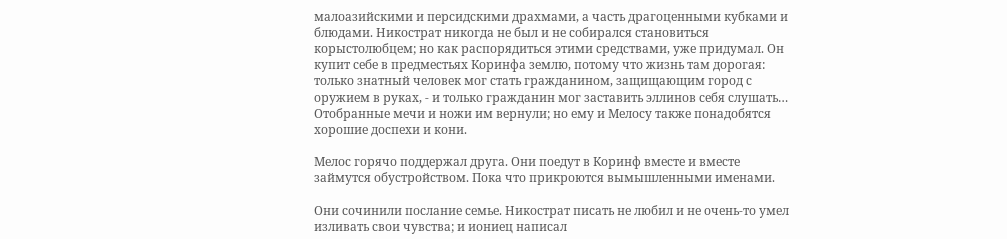малоазийскими и персидскими драхмами, а часть драгоценными кубками и блюдами. Никострат никогда не был и не собирался становиться корыстолюбцем; но как распорядиться этими средствами, уже придумал. Он купит себе в предместьях Коринфа землю, потому что жизнь там дорогая: только знатный человек мог стать гражданином, защищающим город с оружием в руках, - и только гражданин мог заставить эллинов себя слушать… Отобранные мечи и ножи им вернули; но ему и Мелосу также понадобятся хорошие доспехи и кони.

Мелос горячо поддержал друга. Они поедут в Коринф вместе и вместе займутся обустройством. Пока что прикроются вымышленными именами.

Они сочинили послание семье. Никострат писать не любил и не очень-то умел изливать свои чувства; и иониец написал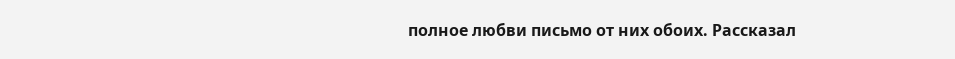полное любви письмо от них обоих. Рассказал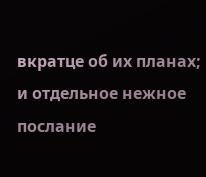вкратце об их планах; и отдельное нежное послание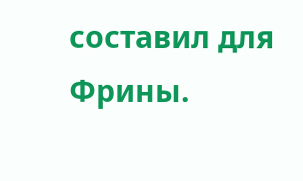составил для Фрины.